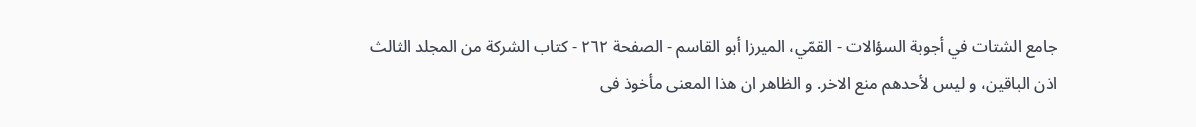جامع الشتات في أجوبة السؤالات - القمّي، الميرزا أبو القاسم - الصفحة ٢٦٢ - كتاب الشركة من المجلد الثالث
اذن الباقين، و ليس لأحدهم منع الاخر. و الظاهر ان هذا المعنى مأخوذ فى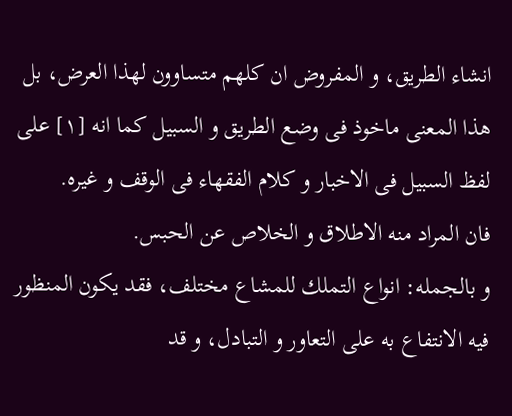انشاء الطريق، و المفروض ان كلهم متساوون لهذا العرض، بل هذا المعنى ماخوذ فى وضع الطريق و السبيل كما انه [١] على لفظ السبيل فى الاخبار و كلام الفقهاء فى الوقف و غيره.
فان المراد منه الاطلاق و الخلاص عن الحبس.
و بالجمله: انواع التملك للمشاع مختلف، فقد يكون المنظور فيه الانتفاع به على التعاور و التبادل، و قد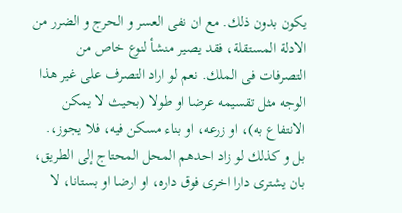يكون بدون ذلك. مع ان نفى العسر و الحرج و الضرر من الادلة المستقلة، فقد يصير منشأ لنوع خاص من التصرفات فى الملك. نعم لو اراد التصرف على غير هذا الوجه مثل تقسيمه عرضا او طولا (بحيث لا يمكن الانتفاع به)، او زرعه، او بناء مسكن فيه، فلا يجوز،. بل و كذلك لو زاد احدهم المحل المحتاج إلى الطريق، بان يشترى دارا اخرى فوق داره، او ارضا او بستانا، لا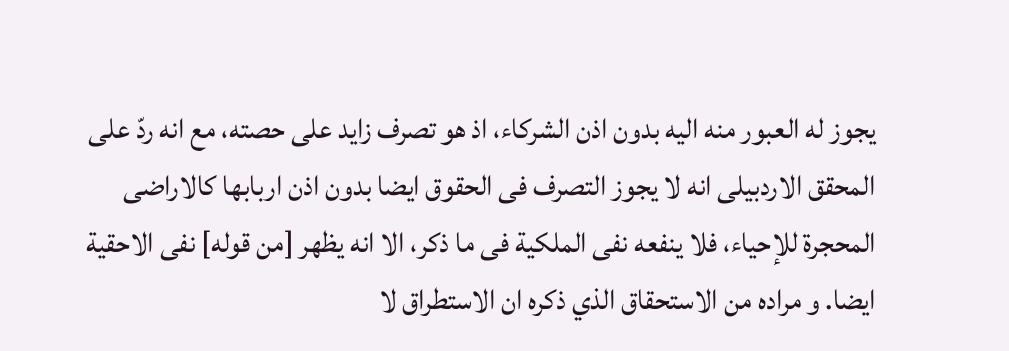يجوز له العبور منه اليه بدون اذن الشركاء، اذ هو تصرف زايد على حصته، مع انه ردّ على المحقق الاردبيلى انه لا يجوز التصرف فى الحقوق ايضا بدون اذن اربابها كالاراضى المحجرة للإحياء، فلا ينفعه نفى الملكية فى ما ذكر، الا انه يظهر [من قوله] نفى الاحقية ايضا. و مراده من الاستحقاق الذي ذكره ان الاستطراق لا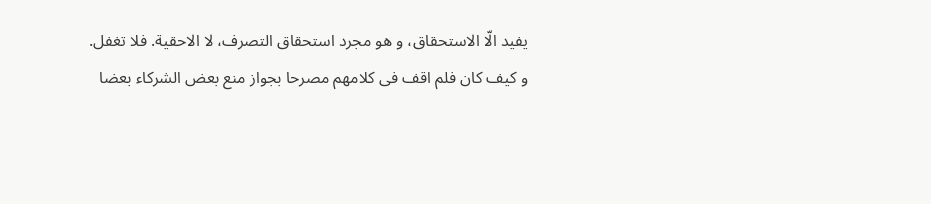يفيد الّا الاستحقاق، و هو مجرد استحقاق التصرف، لا الاحقية. فلا تغفل.
و كيف كان فلم اقف فى كلامهم مصرحا بجواز منع بعض الشركاء بعضا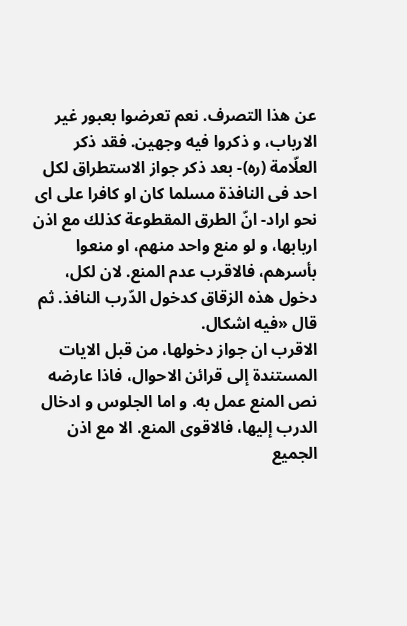عن هذا التصرف. نعم تعرضوا بعبور غير الارباب، و ذكروا فيه وجهين. فقد ذكر العلّامة (ره)- بعد ذكر جواز الاستطراق لكل احد فى النافذة مسلما كان او كافرا على اى نحو اراد- انّ الطرق المقطوعة كذلك مع اذن اربابها، و لو منع واحد منهم، او منعوا بأسرهم، فالاقرب عدم المنع. لان لكل، دخول هذه الزقاق كدخول الدّرب النافذ. ثم قال «فيه اشكال.
الاقرب ان جواز دخولها، من قبل الايات المستندة إلى قرائن الاحوال، فاذا عارضه نص المنع عمل به. و اما الجلوس و ادخال الدرب إليها، فالاقوى المنع. الا مع اذن الجميع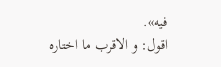فيه».
اقول: و الاقرب ما اختاره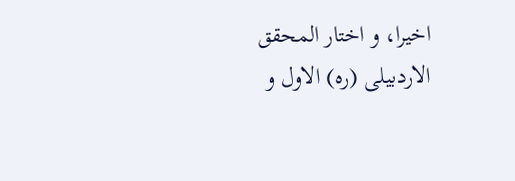اخيرا، و اختار المحقق الاردبيلى (ره) الاول و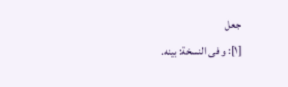جعل
[١]: و فى النسخة: بينه.